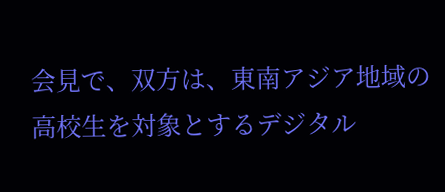会見で、双方は、東南アジア地域の高校生を対象とするデジタル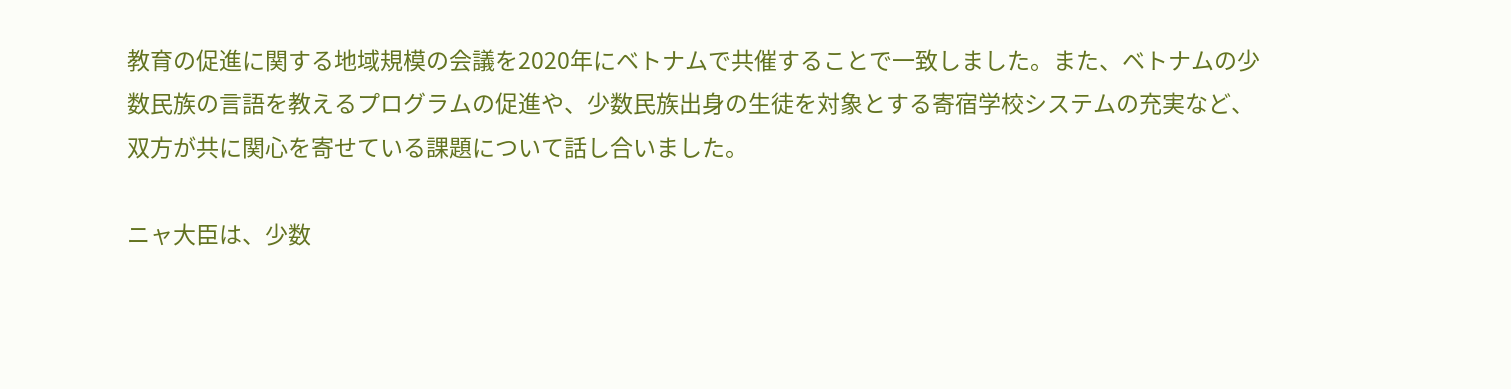教育の促進に関する地域規模の会議を2020年にベトナムで共催することで一致しました。また、ベトナムの少数民族の言語を教えるプログラムの促進や、少数民族出身の生徒を対象とする寄宿学校システムの充実など、双方が共に関心を寄せている課題について話し合いました。

ニャ大臣は、少数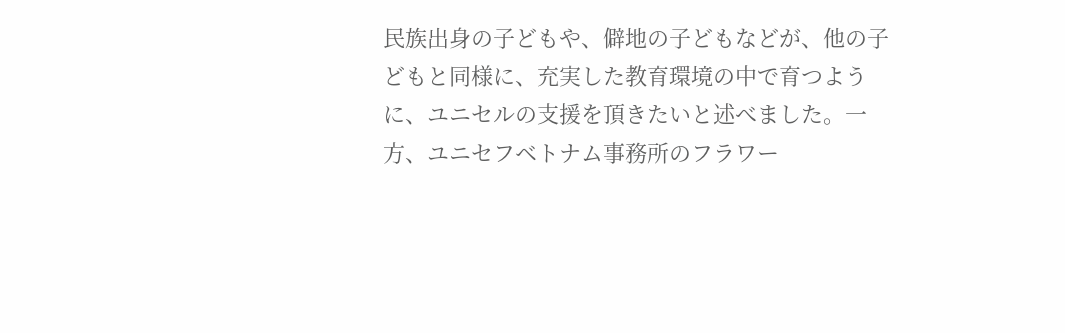民族出身の子どもや、僻地の子どもなどが、他の子どもと同様に、充実した教育環境の中で育つように、ユニセルの支援を頂きたいと述べました。一方、ユニセフベトナム事務所のフラワー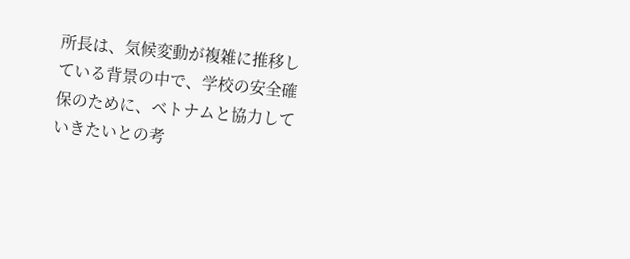所長は、気候変動が複雑に推移している背景の中で、学校の安全確保のために、ベトナムと協力していきたいとの考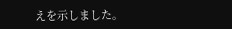えを示しました。